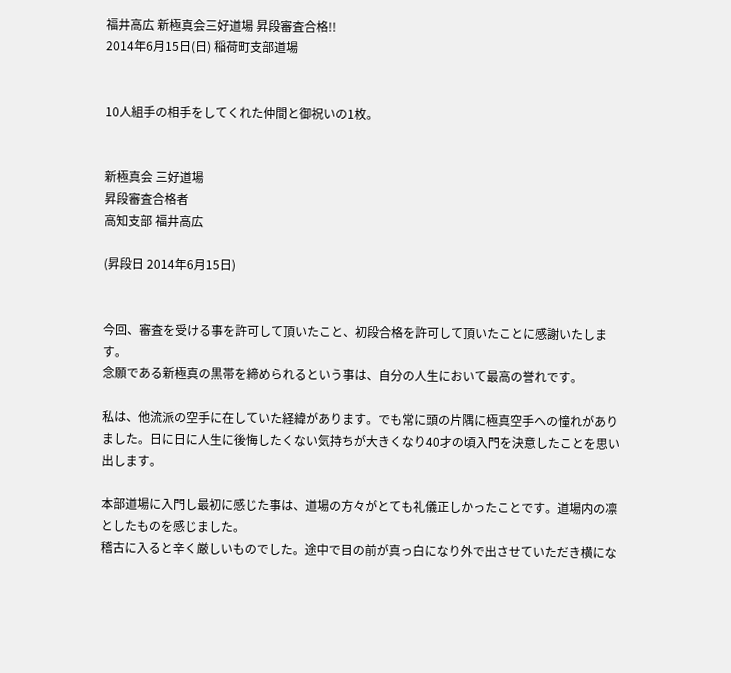福井高広 新極真会三好道場 昇段審査合格!!
2014年6月15日(日) 稲荷町支部道場


10人組手の相手をしてくれた仲間と御祝いの1枚。


新極真会 三好道場
昇段審査合格者
高知支部 福井高広

(昇段日 2014年6月15日)


今回、審査を受ける事を許可して頂いたこと、初段合格を許可して頂いたことに感謝いたします。
念願である新極真の黒帯を締められるという事は、自分の人生において最高の誉れです。

私は、他流派の空手に在していた経緯があります。でも常に頭の片隅に極真空手への憧れがありました。日に日に人生に後悔したくない気持ちが大きくなり40才の頃入門を決意したことを思い出します。

本部道場に入門し最初に感じた事は、道場の方々がとても礼儀正しかったことです。道場内の凛としたものを感じました。
稽古に入ると辛く厳しいものでした。途中で目の前が真っ白になり外で出させていただき横にな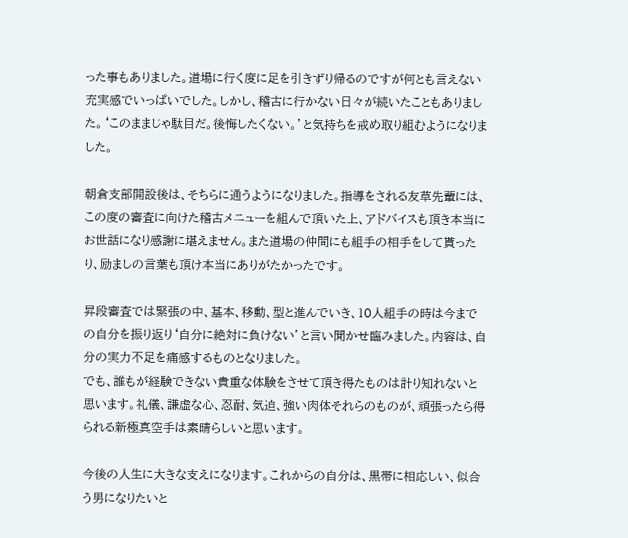った事もありました。道場に行く度に足を引きずり帰るのですが何とも言えない充実感でいっぱいでした。しかし、稽古に行かない日々が続いたこともありました。‘このままじゃ駄目だ。後悔したくない。’と気持ちを戒め取り組むようになりました。

朝倉支部開設後は、そちらに通うようになりました。指導をされる友草先輩には、この度の審査に向けた稽古メニューを組んで頂いた上、アドバイスも頂き本当にお世話になり感謝に堪えません。また道場の仲間にも組手の相手をして貰ったり、励ましの言葉も頂け本当にありがたかったです。

昇段審査では緊張の中、基本、移動、型と進んでいき、10人組手の時は今までの自分を振り返り‘自分に絶対に負けない’と言い聞かせ臨みました。内容は、自分の実力不足を痛感するものとなりました。
でも、誰もが経験できない貴重な体験をさせて頂き得たものは計り知れないと思います。礼儀、謙虚な心、忍耐、気迫、強い肉体それらのものが、頑張ったら得られる新極真空手は素晴らしいと思います。

今後の人生に大きな支えになります。これからの自分は、黒帯に相応しい、似合う男になりたいと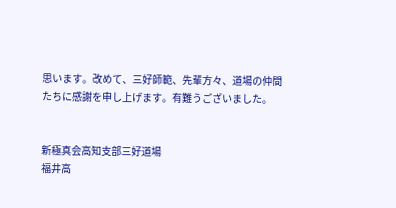思います。改めて、三好師範、先輩方々、道場の仲間たちに感謝を申し上げます。有難うございました。


新極真会高知支部三好道場
福井高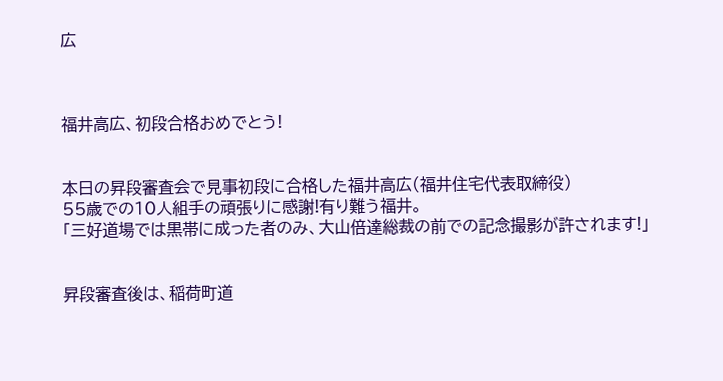広



福井高広、初段合格おめでとう!


本日の昇段審査会で見事初段に合格した福井高広(福井住宅代表取締役)
55歳での10人組手の頑張りに感謝!有り難う福井。
「三好道場では黒帯に成った者のみ、大山倍達総裁の前での記念撮影が許されます!」


昇段審査後は、稲荷町道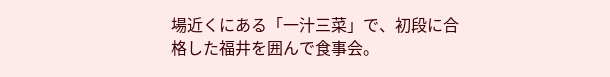場近くにある「一汁三菜」で、初段に合格した福井を囲んで食事会。